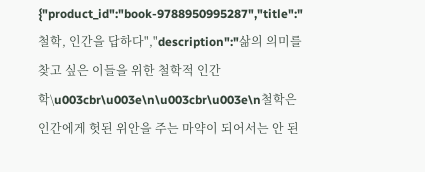{"product_id":"book-9788950995287","title":"철학, 인간을 답하다","description":"삶의 의미를 찾고 싶은 이들을 위한 철학적 인간학\u003cbr\u003e\n\u003cbr\u003e\n철학은 인간에게 헛된 위안을 주는 마약이 되어서는 안 된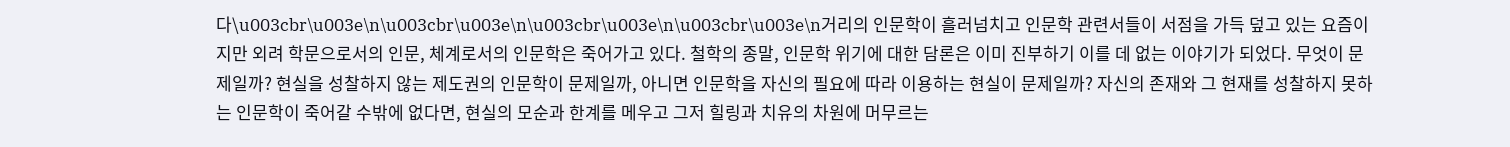다\u003cbr\u003e\n\u003cbr\u003e\n\u003cbr\u003e\n\u003cbr\u003e\n거리의 인문학이 흘러넘치고 인문학 관련서들이 서점을 가득 덮고 있는 요즘이지만 외려 학문으로서의 인문, 체계로서의 인문학은 죽어가고 있다. 철학의 종말, 인문학 위기에 대한 담론은 이미 진부하기 이를 데 없는 이야기가 되었다. 무엇이 문제일까? 현실을 성찰하지 않는 제도권의 인문학이 문제일까, 아니면 인문학을 자신의 필요에 따라 이용하는 현실이 문제일까? 자신의 존재와 그 현재를 성찰하지 못하는 인문학이 죽어갈 수밖에 없다면, 현실의 모순과 한계를 메우고 그저 힐링과 치유의 차원에 머무르는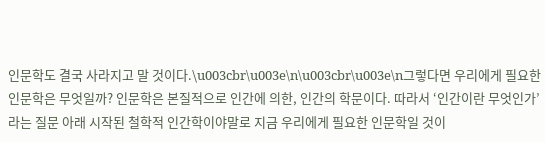인문학도 결국 사라지고 말 것이다.\u003cbr\u003e\n\u003cbr\u003e\n그렇다면 우리에게 필요한 인문학은 무엇일까? 인문학은 본질적으로 인간에 의한, 인간의 학문이다. 따라서 ‘인간이란 무엇인가’라는 질문 아래 시작된 철학적 인간학이야말로 지금 우리에게 필요한 인문학일 것이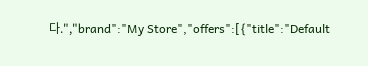다.","brand":"My Store","offers":[{"title":"Default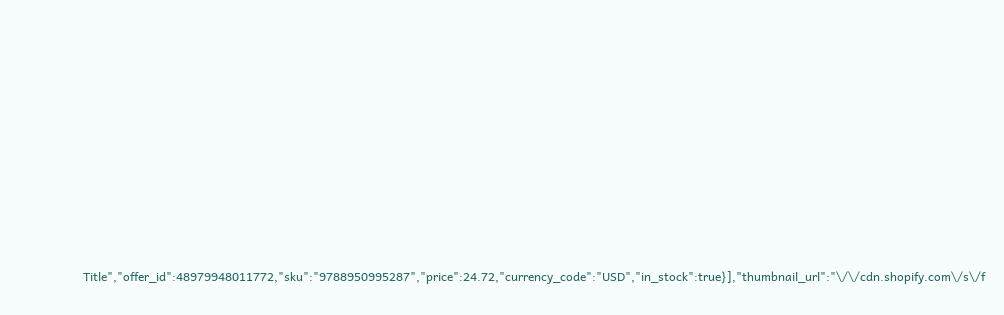Title","offer_id":48979948011772,"sku":"9788950995287","price":24.72,"currency_code":"USD","in_stock":true}],"thumbnail_url":"\/\/cdn.shopify.com\/s\/f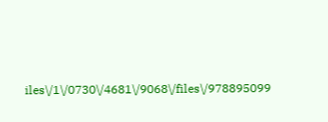iles\/1\/0730\/4681\/9068\/files\/978895099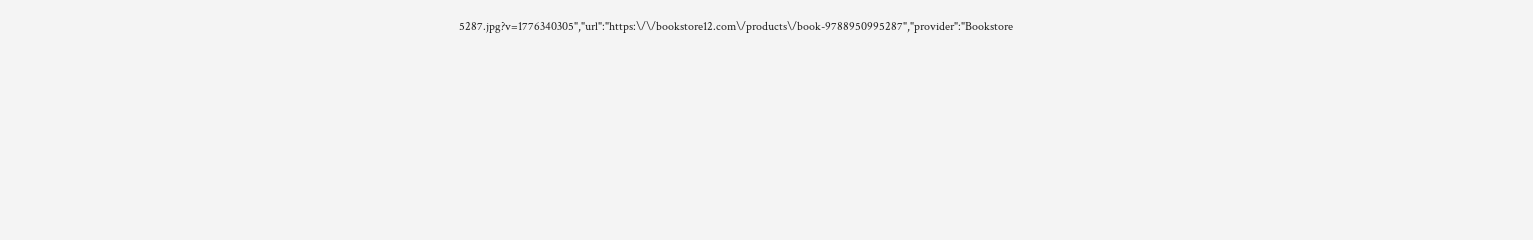5287.jpg?v=1776340305","url":"https:\/\/bookstore12.com\/products\/book-9788950995287","provider":"Bookstore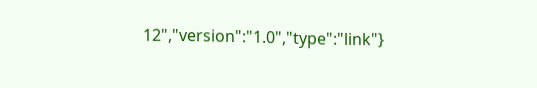12","version":"1.0","type":"link"}